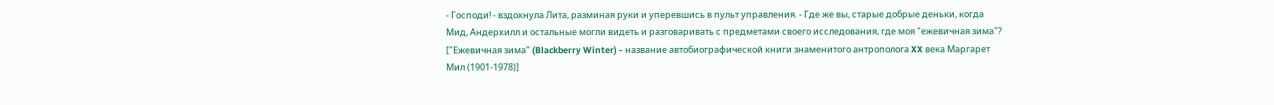- Господи! - вздохнула Лита, разминая руки и уперевшись в пульт управления. - Где же вы, старые добрые деньки, когда Мид, Андерхилл и остальные могли видеть и разговаривать с предметами своего исследования, где моя "ежевичная зима"? ["Ежевичная зима" (Blackberry Winter) - название автобиографической книги знаменитого антрополога XX века Маргарет Мил (1901-1978)]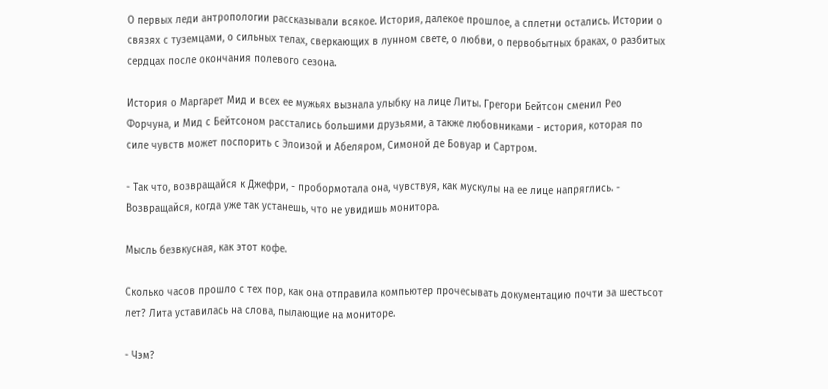О первых леди антропологии рассказывали всякое. История, далекое прошлое, а сплетни остались. Истории о связях с туземцами, о сильных телах, сверкающих в лунном свете, о любви, о первобытных браках, о разбитых сердцах после окончания полевого сезона.

История о Маргарет Мид и всех ее мужьях вызнала улыбку на лице Литы. Грегори Бейтсон сменил Рео Форчуна, и Мид с Бейтсоном расстались большими друзьями, а также любовниками - история, которая по силе чувств может поспорить с Элоизой и Абеляром, Симоной де Бовуар и Сартром.

- Так что, возвращайся к Джефри, - пробормотала она, чувствуя, как мускулы на ее лице напряглись. - Возвращайся, когда уже так устанешь, что не увидишь монитора.

Мысль безвкусная, как этот кофе.

Сколько часов прошло с тех пор, как она отправила компьютер прочесывать документацию почти за шестьсот лет? Лита уставилась на слова, пылающие на мониторе.

- Чэм?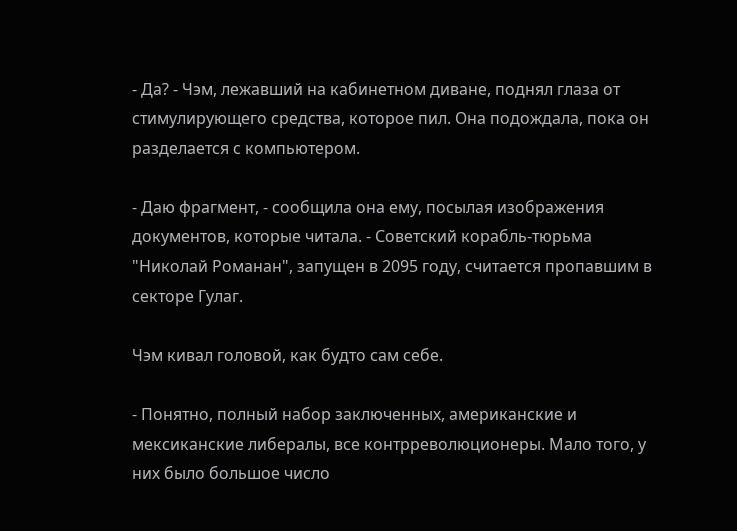- Да? - Чэм, лежавший на кабинетном диване, поднял глаза от стимулирующего средства, которое пил. Она подождала, пока он разделается с компьютером.

- Даю фрагмент, - сообщила она ему, посылая изображения документов, которые читала. - Советский корабль-тюрьма "Николай Романан", запущен в 2095 году, считается пропавшим в секторе Гулаг.

Чэм кивал головой, как будто сам себе.

- Понятно, полный набор заключенных, американские и мексиканские либералы, все контрреволюционеры. Мало того, у них было большое число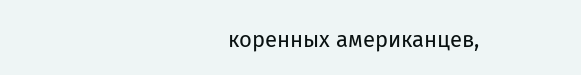коренных американцев,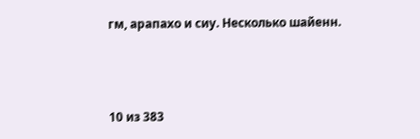гм, арапахо и сиу. Несколько шайенн.



10 из 383